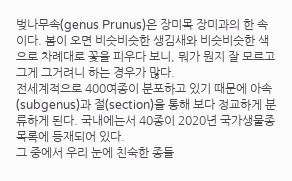벚나무속(genus Prunus)은 장미목 장미과의 한 속이다. 봄이 오면 비슷비슷한 생김새와 비슷비슷한 색으로 차례대로 꽃을 피우다 보니, 뭐가 뭔지 잘 모르고 그게 그거려니 하는 경우가 많다.
전세계적으로 400여종이 분포하고 있기 때문에 아속(subgenus)과 절(section)을 통해 보다 정교하게 분류하게 된다. 국내에는서 40종이 2020년 국가생물종목록에 등재되어 있다.
그 중에서 우리 눈에 친숙한 종들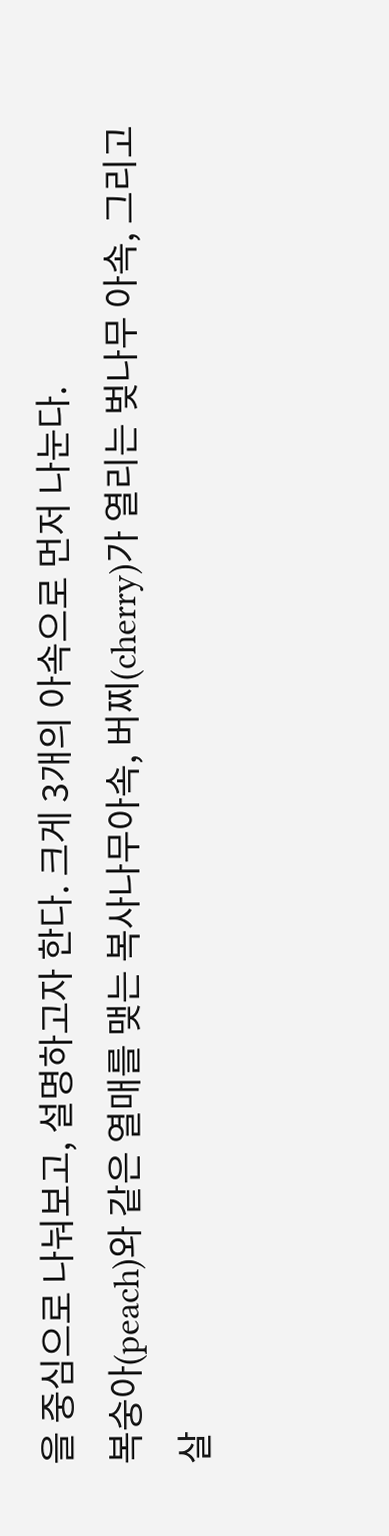을 중심으로 나눠보고, 설명하고자 한다. 크게 3개의 아속으로 먼저 나눈다.
복숭아(peach)와 같은 열매를 맺는 복사나무아속, 버찌(cherry)가 열리는 벚나무 아속, 그리고 살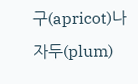구(apricot)나 자두(plum)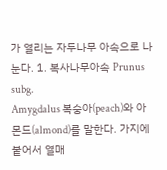가 열리는 자두나무 아속으로 나눈다. 1. 복사나무아속 Prunus subg.
Amygdalus 복숭아(peach)와 아몬드(almond)를 말한다. 가지에 붙어서 열매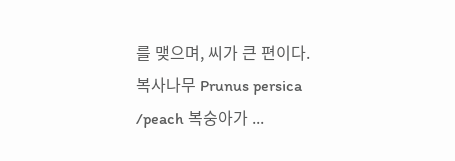를 맺으며, 씨가 큰 편이다.
복사나무 Prunus persica /peach 복숭아가 ...